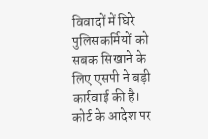विवादों में घिरे पुलिसकर्मियों को सबक सिखाने के लिए एसपी ने बड़ी कार्रवाई की है। कोर्ट के आदेश पर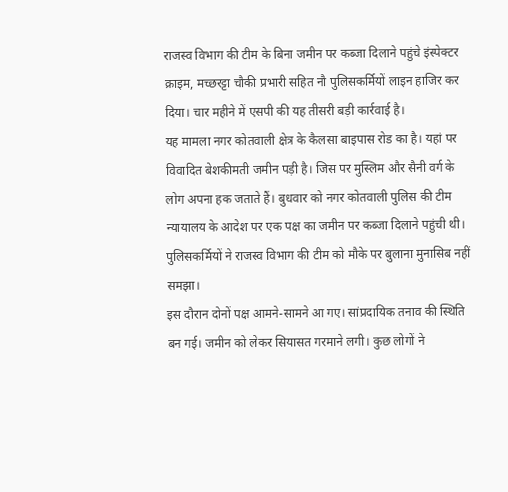राजस्व विभाग की टीम के बिना जमीन पर कब्जा दिलाने पहुंचे इंस्पेक्टर क्राइम, मच्छरट्टा चौकी प्रभारी सहित नौ पुलिसकर्मियों लाइन हाजिर कर दिया। चार महीने में एसपी की यह तीसरी बड़ी कार्रवाई है।
यह मामला नगर कोतवाली क्षेत्र के कैलसा बाइपास रोड का है। यहां पर विवादित बेशकीमती जमीन पड़ी है। जिस पर मुस्लिम और सैनी वर्ग के लोग अपना हक जताते हैं। बुधवार को नगर कोतवाली पुलिस की टीम न्यायालय के आदेश पर एक पक्ष का जमीन पर कब्जा दिलाने पहुंची थी। पुलिसकर्मियों ने राजस्व विभाग की टीम को मौके पर बुलाना मुनासिब नहीं समझा।
इस दौरान दोनों पक्ष आमने-सामने आ गए। सांप्रदायिक तनाव की स्थिति बन गई। जमीन को लेकर सियासत गरमाने लगी। कुछ लोगों ने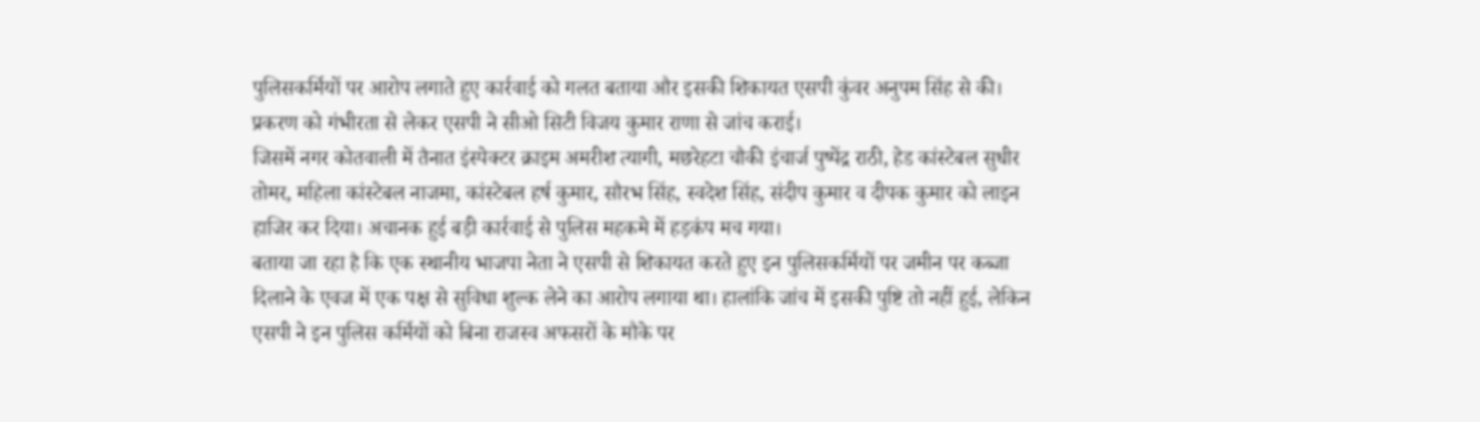पुलिसकर्मियों पर आरोप लगाते हुए कार्रवाई को गलत बताया और इसकी शिकायत एसपी कुंवर अनुपम सिंह से की। प्रकरण को गंभीरता से लेकर एसपी ने सीओ सिटी विजय कुमार राणा से जांच कराई।
जिसमें नगर कोतवाली में तैनात इंस्पेक्टर क्राइम अमरीश त्यागी, मछरेहटा चौकी इंचार्ज पुष्पेंद्र राठी, हेड कांस्टेबल सुधीर तोमर, महिला कांस्टेबल नाजमा, कांस्टेबल हर्ष कुमार, सौरभ सिंह, स्वदेश सिंह, संदीप कुमार व दीपक कुमार को लाइन हाजिर कर दिया। अचानक हुई बड़ी कार्रवाई से पुलिस महकमे में हड़कंप मच गया।
बताया जा रहा है कि एक स्थानीय भाजपा नेता ने एसपी से शिकायत करते हुए इन पुलिसकर्मियों पर जमीन पर कब्जा दिलाने के एवज में एक पक्ष से सुविधा शुल्क लेने का आरोप लगाया था। हालांकि जांच में इसकी पुष्टि तो नहीं हुई, लेकिन एसपी ने इन पुलिस कर्मियों को बिना राजस्व अफसरों के मौके पर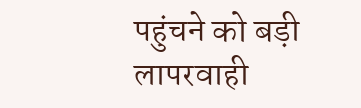पहुंचने को बड़ी लापरवाही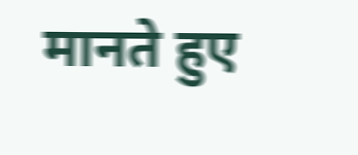मानते हुए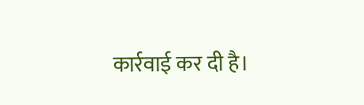कार्रवाई कर दी है।